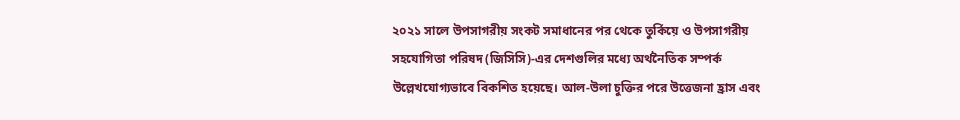২০২১ সালে উপসাগরীয় সংকট সমাধানের পর থেকে তুর্কিয়ে ও উপসাগরীয় সহযোগিতা পরিষদ (জিসিসি)-এর দেশগুলির মধ্যে অর্থনৈতিক সম্পর্ক উল্লেখযোগ্যভাবে বিকশিত হয়েছে। আল-উলা চুক্তির পরে উত্তেজনা হ্রাস এবং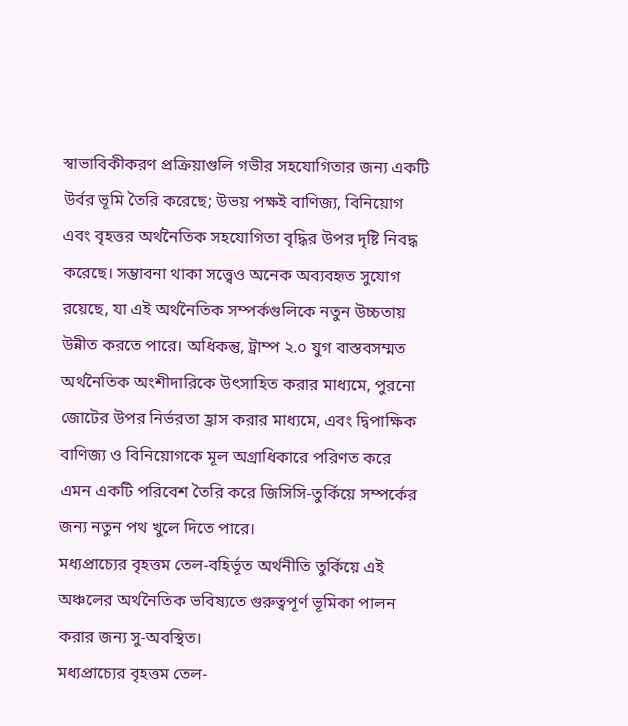স্বাভাবিকীকরণ প্রক্রিয়াগুলি গভীর সহযোগিতার জন্য একটি উর্বর ভূমি তৈরি করেছে; উভয় পক্ষই বাণিজ্য, বিনিয়োগ এবং বৃহত্তর অর্থনৈতিক সহযোগিতা বৃদ্ধির উপর দৃষ্টি নিবদ্ধ করেছে। সম্ভাবনা থাকা সত্ত্বেও অনেক অব্যবহৃত সুযোগ রয়েছে, যা এই অর্থনৈতিক সম্পর্কগুলিকে নতুন উচ্চতায় উন্নীত করতে পারে। অধিকন্তু, ট্রাম্প ২.০ যুগ বাস্তবসম্মত অর্থনৈতিক অংশীদারিকে উৎসাহিত করার মাধ্যমে, পুরনো জোটের উপর নির্ভরতা হ্রাস করার মাধ্যমে, এবং দ্বিপাক্ষিক বাণিজ্য ও বিনিয়োগকে মূল অগ্রাধিকারে পরিণত করে এমন একটি পরিবেশ তৈরি করে জিসিসি-তুর্কিয়ে সম্পর্কের জন্য নতুন পথ খুলে দিতে পারে।
মধ্যপ্রাচ্যের বৃহত্তম তেল-বহির্ভূত অর্থনীতি তুর্কিয়ে এই অঞ্চলের অর্থনৈতিক ভবিষ্যতে গুরুত্বপূর্ণ ভূমিকা পালন করার জন্য সু-অবস্থিত।
মধ্যপ্রাচ্যের বৃহত্তম তেল-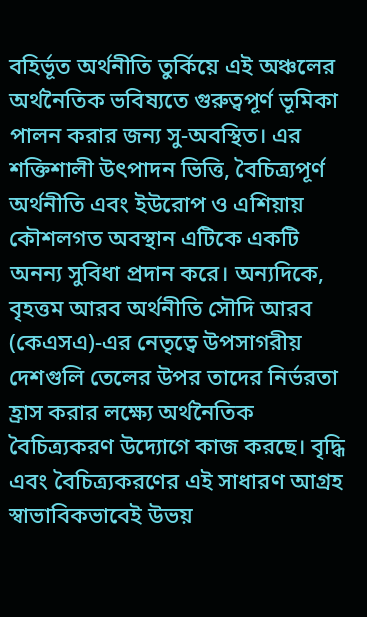বহির্ভূত অর্থনীতি তুর্কিয়ে এই অঞ্চলের অর্থনৈতিক ভবিষ্যতে গুরুত্বপূর্ণ ভূমিকা পালন করার জন্য সু-অবস্থিত। এর শক্তিশালী উৎপাদন ভিত্তি, বৈচিত্র্যপূর্ণ অর্থনীতি এবং ইউরোপ ও এশিয়ায় কৌশলগত অবস্থান এটিকে একটি অনন্য সুবিধা প্রদান করে। অন্যদিকে, বৃহত্তম আরব অর্থনীতি সৌদি আরব (কেএসএ)-এর নেতৃত্বে উপসাগরীয় দেশগুলি তেলের উপর তাদের নির্ভরতা হ্রাস করার লক্ষ্যে অর্থনৈতিক বৈচিত্র্যকরণ উদ্যোগে কাজ করছে। বৃদ্ধি এবং বৈচিত্র্যকরণের এই সাধারণ আগ্রহ স্বাভাবিকভাবেই উভয়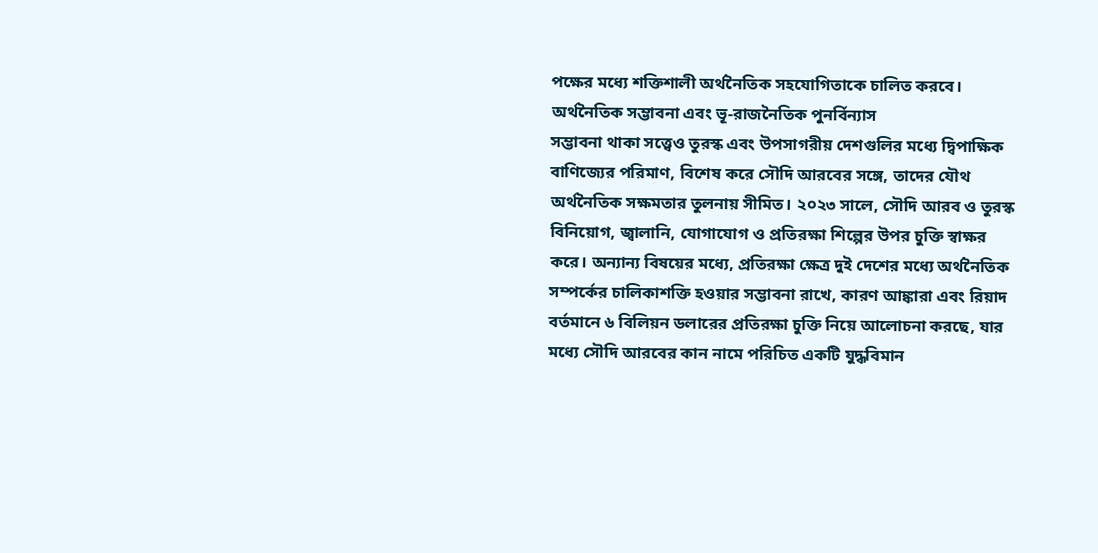পক্ষের মধ্যে শক্তিশালী অর্থনৈতিক সহযোগিতাকে চালিত করবে।
অর্থনৈতিক সম্ভাবনা এবং ভূ-রাজনৈতিক পুনর্বিন্যাস
সম্ভাবনা থাকা সত্ত্বেও তুরস্ক এবং উপসাগরীয় দেশগুলির মধ্যে দ্বিপাক্ষিক বাণিজ্যের পরিমাণ, বিশেষ করে সৌদি আরবের সঙ্গে, তাদের যৌথ অর্থনৈতিক সক্ষমতার তুলনায় সীমিত। ২০২৩ সালে, সৌদি আরব ও তুরস্ক বিনিয়োগ, জ্বালানি, যোগাযোগ ও প্রতিরক্ষা শিল্পের উপর চুক্তি স্বাক্ষর করে। অন্যান্য বিষয়ের মধ্যে, প্রতিরক্ষা ক্ষেত্র দুই দেশের মধ্যে অর্থনৈতিক সম্পর্কের চালিকাশক্তি হওয়ার সম্ভাবনা রাখে, কারণ আঙ্কারা এবং রিয়াদ বর্তমানে ৬ বিলিয়ন ডলারের প্রতিরক্ষা চুক্তি নিয়ে আলোচনা করছে, যার মধ্যে সৌদি আরবের কান নামে পরিচিত একটি যুদ্ধবিমান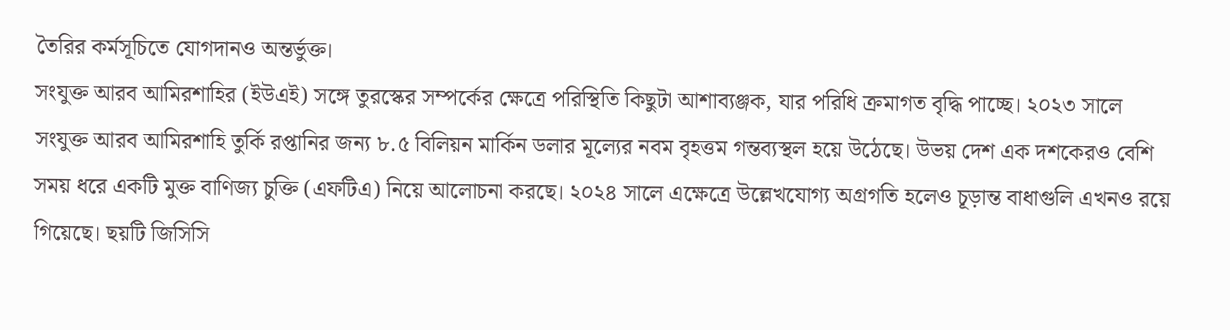তৈরির কর্মসূচিতে যোগদানও অন্তর্ভুক্ত।
সংযুক্ত আরব আমিরশাহির (ইউএই) সঙ্গে তুরস্কের সম্পর্কের ক্ষেত্রে পরিস্থিতি কিছুটা আশাব্যঞ্জক, যার পরিধি ক্রমাগত বৃদ্ধি পাচ্ছে। ২০২৩ সালে সংযুক্ত আরব আমিরশাহি তুর্কি রপ্তানির জন্য ৮.৫ বিলিয়ন মার্কিন ডলার মূল্যের নবম বৃহত্তম গন্তব্যস্থল হয়ে উঠেছে। উভয় দেশ এক দশকেরও বেশি সময় ধরে একটি মুক্ত বাণিজ্য চুক্তি (এফটিএ) নিয়ে আলোচনা করছে। ২০২৪ সালে এক্ষেত্রে উল্লেখযোগ্য অগ্রগতি হলেও চূড়ান্ত বাধাগুলি এখনও রয়ে গিয়েছে। ছয়টি জিসিসি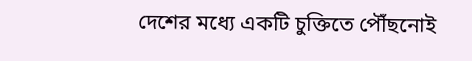দেশের মধ্যে একটি চুক্তিতে পৌঁছনোই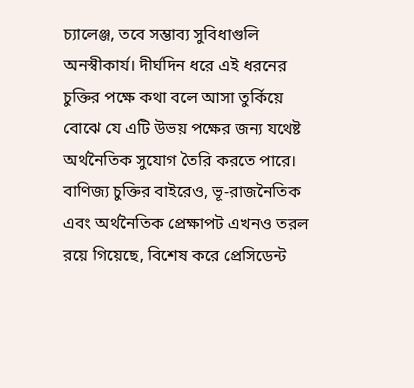চ্যালেঞ্জ, তবে সম্ভাব্য সুবিধাগুলি অনস্বীকার্য। দীর্ঘদিন ধরে এই ধরনের চুক্তির পক্ষে কথা বলে আসা তুর্কিয়ে বোঝে যে এটি উভয় পক্ষের জন্য যথেষ্ট অর্থনৈতিক সুযোগ তৈরি করতে পারে।
বাণিজ্য চুক্তির বাইরেও, ভূ-রাজনৈতিক এবং অর্থনৈতিক প্রেক্ষাপট এখনও তরল রয়ে গিয়েছে, বিশেষ করে প্রেসিডেন্ট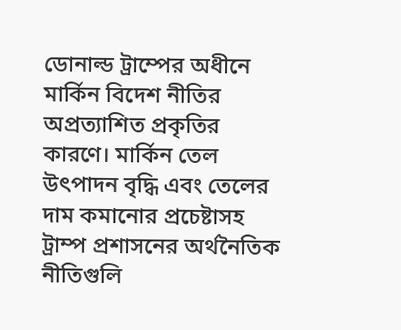ডোনাল্ড ট্রাম্পের অধীনে মার্কিন বিদেশ নীতির অপ্রত্যাশিত প্রকৃতির কারণে। মার্কিন তেল উৎপাদন বৃদ্ধি এবং তেলের দাম কমানোর প্রচেষ্টাসহ ট্রাম্প প্রশাসনের অর্থনৈতিক নীতিগুলি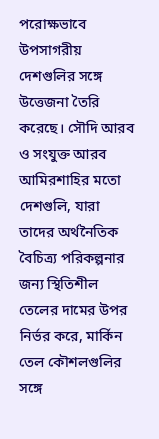পরোক্ষভাবে উপসাগরীয় দেশগুলির সঙ্গে উত্তেজনা তৈরি করেছে। সৌদি আরব ও সংযুক্ত আরব আমিরশাহির মতো দেশগুলি, যারা তাদের অর্থনৈতিক বৈচিত্র্য পরিকল্পনার জন্য স্থিতিশীল তেলের দামের উপর নির্ভর করে, মার্কিন তেল কৌশলগুলির সঙ্গে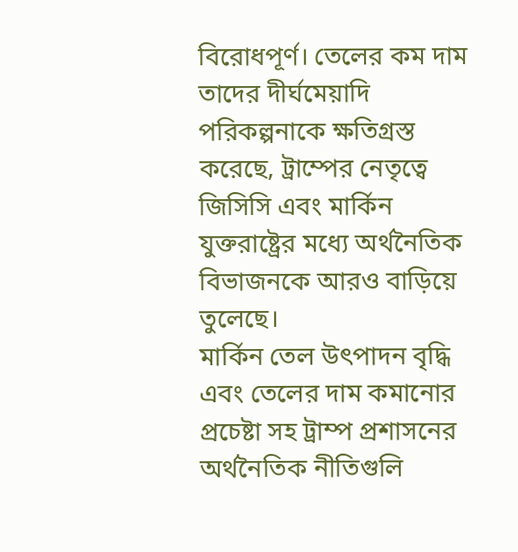বিরোধপূর্ণ। তেলের কম দাম তাদের দীর্ঘমেয়াদি পরিকল্পনাকে ক্ষতিগ্রস্ত করেছে, ট্রাম্পের নেতৃত্বে জিসিসি এবং মার্কিন যুক্তরাষ্ট্রের মধ্যে অর্থনৈতিক বিভাজনকে আরও বাড়িয়ে তুলেছে।
মার্কিন তেল উৎপাদন বৃদ্ধি এবং তেলের দাম কমানোর প্রচেষ্টা সহ ট্রাম্প প্রশাসনের অর্থনৈতিক নীতিগুলি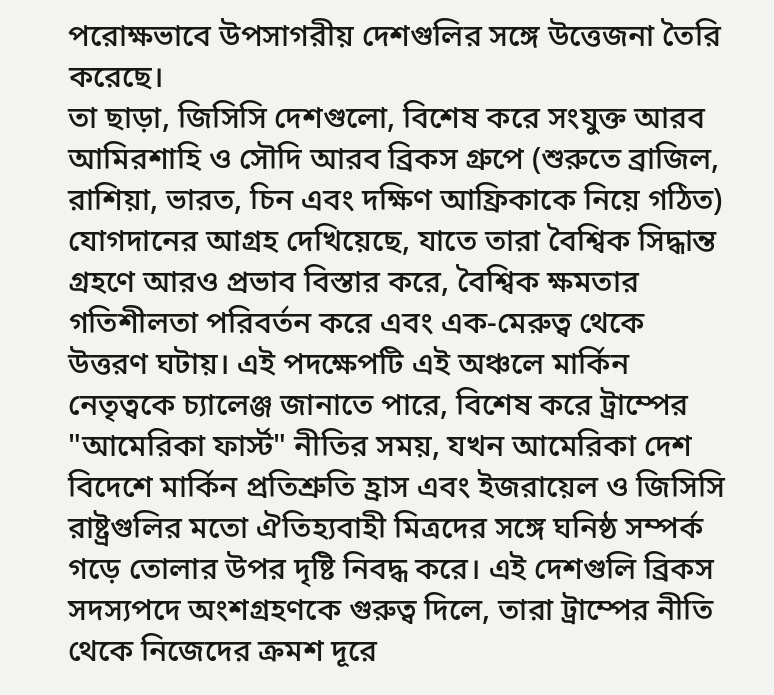পরোক্ষভাবে উপসাগরীয় দেশগুলির সঙ্গে উত্তেজনা তৈরি করেছে।
তা ছাড়া, জিসিসি দেশগুলো, বিশেষ করে সংযুক্ত আরব আমিরশাহি ও সৌদি আরব ব্রিকস গ্রুপে (শুরুতে ব্রাজিল, রাশিয়া, ভারত, চিন এবং দক্ষিণ আফ্রিকাকে নিয়ে গঠিত) যোগদানের আগ্রহ দেখিয়েছে, যাতে তারা বৈশ্বিক সিদ্ধান্ত গ্রহণে আরও প্রভাব বিস্তার করে, বৈশ্বিক ক্ষমতার গতিশীলতা পরিবর্তন করে এবং এক-মেরুত্ব থেকে উত্তরণ ঘটায়। এই পদক্ষেপটি এই অঞ্চলে মার্কিন নেতৃত্বকে চ্যালেঞ্জ জানাতে পারে, বিশেষ করে ট্রাম্পের "আমেরিকা ফার্স্ট" নীতির সময়, যখন আমেরিকা দেশ বিদেশে মার্কিন প্রতিশ্রুতি হ্রাস এবং ইজরায়েল ও জিসিসি রাষ্ট্রগুলির মতো ঐতিহ্যবাহী মিত্রদের সঙ্গে ঘনিষ্ঠ সম্পর্ক গড়ে তোলার উপর দৃষ্টি নিবদ্ধ করে। এই দেশগুলি ব্রিকস সদস্যপদে অংশগ্রহণকে গুরুত্ব দিলে, তারা ট্রাম্পের নীতি থেকে নিজেদের ক্রমশ দূরে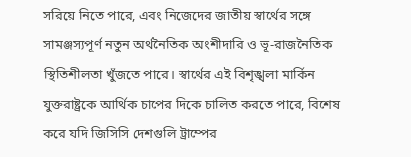সরিয়ে নিতে পারে, এবং নিজেদের জাতীয় স্বার্থের সঙ্গে সামঞ্জস্যপূর্ণ নতুন অর্থনৈতিক অংশীদারি ও ভূ-রাজনৈতিক স্থিতিশীলতা খুঁজতে পারে। স্বার্থের এই বিশৃঙ্খলা মার্কিন যুক্তরাষ্ট্রকে আর্থিক চাপের দিকে চালিত করতে পারে, বিশেষ করে যদি জিসিসি দেশগুলি ট্রাম্পের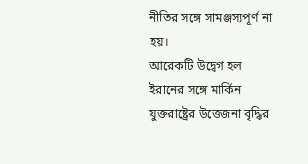নীতির সঙ্গে সামঞ্জস্যপূর্ণ না হয়।
আরেকটি উদ্বেগ হল ইরানের সঙ্গে মার্কিন যুক্তরাষ্ট্রের উত্তেজনা বৃদ্ধির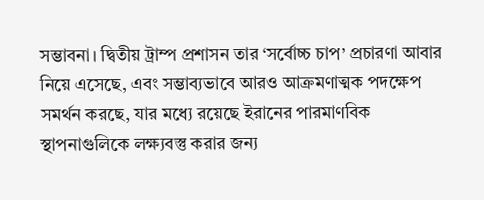সম্ভাবনা। দ্বিতীয় ট্রাম্প প্রশাসন তার ‘সর্বোচ্চ চাপ’ প্রচারণা আবার নিয়ে এসেছে, এবং সম্ভাব্যভাবে আরও আক্রমণাত্মক পদক্ষেপ সমর্থন করছে, যার মধ্যে রয়েছে ইরানের পারমাণবিক স্থাপনাগুলিকে লক্ষ্যবস্তু করার জন্য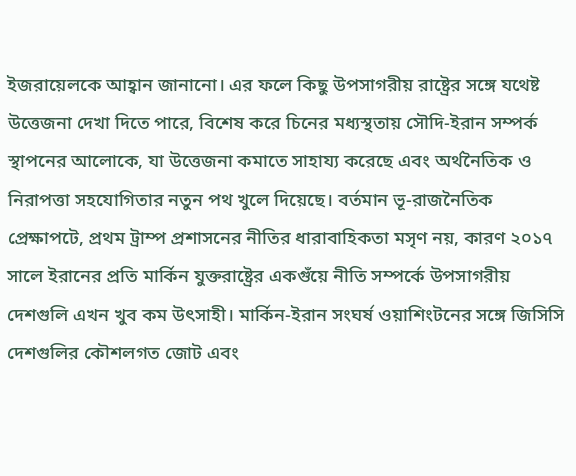ইজরায়েলকে আহ্বান জানানো। এর ফলে কিছু উপসাগরীয় রাষ্ট্রের সঙ্গে যথেষ্ট উত্তেজনা দেখা দিতে পারে, বিশেষ করে চিনের মধ্যস্থতায় সৌদি-ইরান সম্পর্ক স্থাপনের আলোকে, যা উত্তেজনা কমাতে সাহায্য করেছে এবং অর্থনৈতিক ও নিরাপত্তা সহযোগিতার নতুন পথ খুলে দিয়েছে। বর্তমান ভূ-রাজনৈতিক প্রেক্ষাপটে, প্রথম ট্রাম্প প্রশাসনের নীতির ধারাবাহিকতা মসৃণ নয়, কারণ ২০১৭ সালে ইরানের প্রতি মার্কিন যুক্তরাষ্ট্রের একগুঁয়ে নীতি সম্পর্কে উপসাগরীয় দেশগুলি এখন খুব কম উৎসাহী। মার্কিন-ইরান সংঘর্ষ ওয়াশিংটনের সঙ্গে জিসিসি দেশগুলির কৌশলগত জোট এবং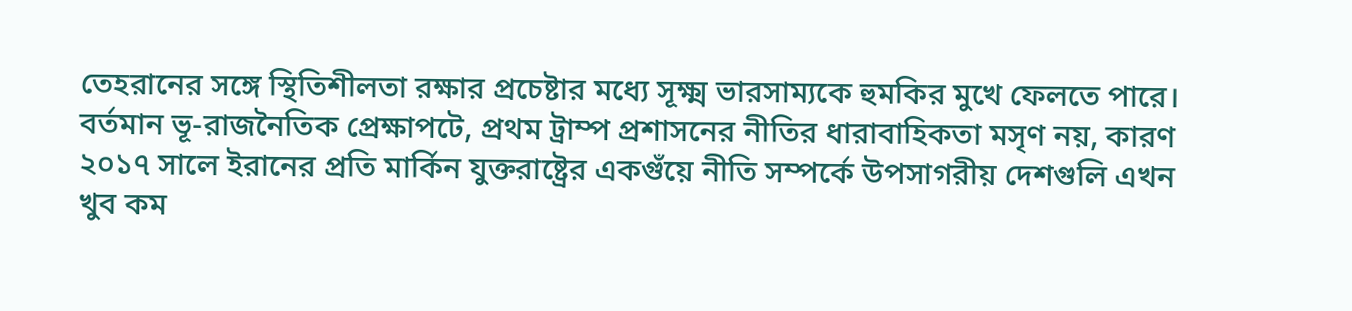তেহরানের সঙ্গে স্থিতিশীলতা রক্ষার প্রচেষ্টার মধ্যে সূক্ষ্ম ভারসাম্যকে হুমকির মুখে ফেলতে পারে।
বর্তমান ভূ-রাজনৈতিক প্রেক্ষাপটে, প্রথম ট্রাম্প প্রশাসনের নীতির ধারাবাহিকতা মসৃণ নয়, কারণ ২০১৭ সালে ইরানের প্রতি মার্কিন যুক্তরাষ্ট্রের একগুঁয়ে নীতি সম্পর্কে উপসাগরীয় দেশগুলি এখন খুব কম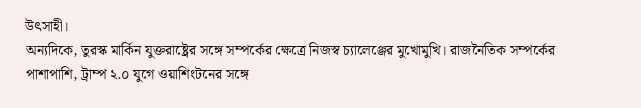উৎসাহী।
অন্যদিকে, তুরস্ক মার্কিন যুক্তরাষ্ট্রের সঙ্গে সম্পর্কের ক্ষেত্রে নিজস্ব চ্যালেঞ্জের মুখোমুখি। রাজনৈতিক সম্পর্কের পাশাপাশি, ট্রাম্প ২.০ যুগে ওয়াশিংটনের সঙ্গে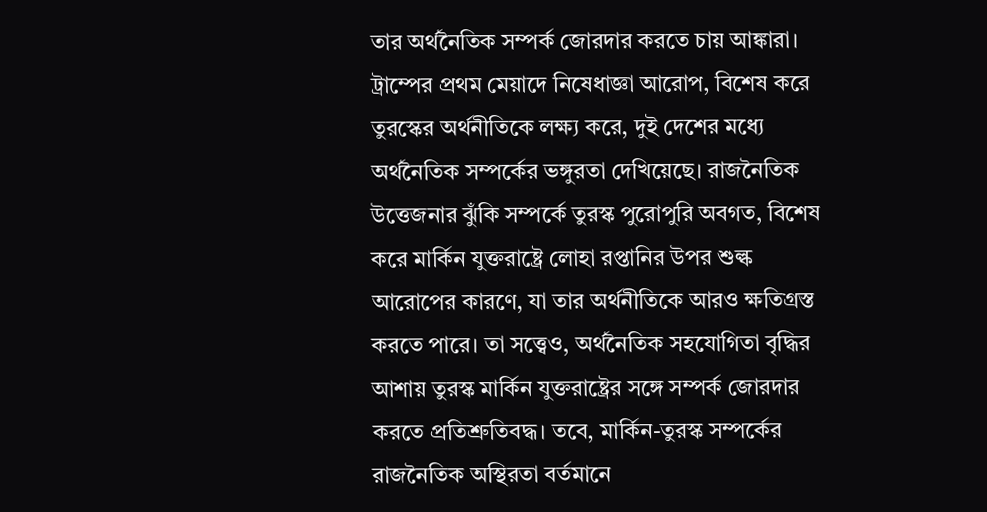তার অর্থনৈতিক সম্পর্ক জোরদার করতে চায় আঙ্কারা। ট্রাম্পের প্রথম মেয়াদে নিষেধাজ্ঞা আরোপ, বিশেষ করে তুরস্কের অর্থনীতিকে লক্ষ্য করে, দুই দেশের মধ্যে অর্থনৈতিক সম্পর্কের ভঙ্গুরতা দেখিয়েছে। রাজনৈতিক উত্তেজনার ঝুঁকি সম্পর্কে তুরস্ক পুরোপুরি অবগত, বিশেষ করে মার্কিন যুক্তরাষ্ট্রে লোহা রপ্তানির উপর শুল্ক আরোপের কারণে, যা তার অর্থনীতিকে আরও ক্ষতিগ্রস্ত করতে পারে। তা সত্ত্বেও, অর্থনৈতিক সহযোগিতা বৃদ্ধির আশায় তুরস্ক মার্কিন যুক্তরাষ্ট্রের সঙ্গে সম্পর্ক জোরদার করতে প্রতিশ্রুতিবদ্ধ। তবে, মার্কিন-তুরস্ক সম্পর্কের রাজনৈতিক অস্থিরতা বর্তমানে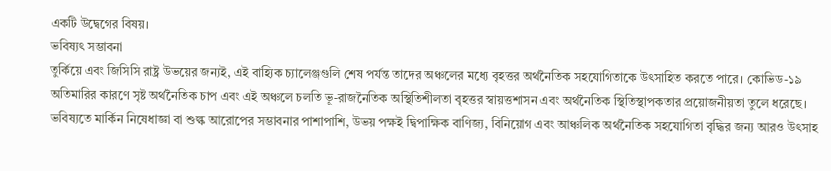একটি উদ্বেগের বিষয়।
ভবিষ্যৎ সম্ভাবনা
তুর্কিয়ে এবং জিসিসি রাষ্ট্র উভয়ের জন্যই, এই বাহ্যিক চ্যালেঞ্জগুলি শেষ পর্যন্ত তাদের অঞ্চলের মধ্যে বৃহত্তর অর্থনৈতিক সহযোগিতাকে উৎসাহিত করতে পারে। কোভিড-১৯ অতিমারির কারণে সৃষ্ট অর্থনৈতিক চাপ এবং এই অঞ্চলে চলতি ভূ-রাজনৈতিক অস্থিতিশীলতা বৃহত্তর স্বায়ত্তশাসন এবং অর্থনৈতিক স্থিতিস্থাপকতার প্রয়োজনীয়তা তুলে ধরেছে। ভবিষ্যতে মার্কিন নিষেধাজ্ঞা বা শুল্ক আরোপের সম্ভাবনার পাশাপাশি, উভয় পক্ষই দ্বিপাক্ষিক বাণিজ্য, বিনিয়োগ এবং আঞ্চলিক অর্থনৈতিক সহযোগিতা বৃদ্ধির জন্য আরও উৎসাহ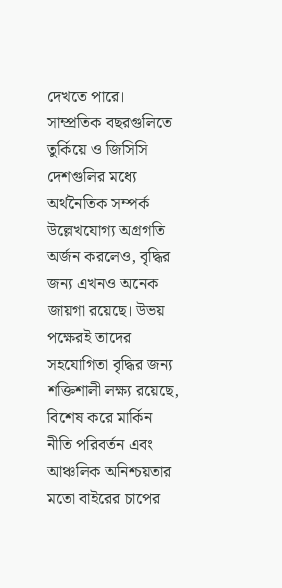দেখতে পারে।
সাম্প্রতিক বছরগুলিতে তুর্কিয়ে ও জিসিসি দেশগুলির মধ্যে অর্থনৈতিক সম্পর্ক উল্লেখযোগ্য অগ্রগতি অর্জন করলেও, বৃদ্ধির জন্য এখনও অনেক জায়গা রয়েছে। উভয় পক্ষেরই তাদের সহযোগিতা বৃদ্ধির জন্য শক্তিশালী লক্ষ্য রয়েছে, বিশেষ করে মার্কিন নীতি পরিবর্তন এবং আঞ্চলিক অনিশ্চয়তার মতো বাইরের চাপের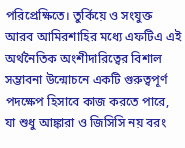পরিপ্রেক্ষিতে। তুর্কিয়ে ও সংযুক্ত আরব আমিরশাহির মধ্যে এফটিএ এই অর্থনৈতিক অংশীদারিত্বের বিশাল সম্ভাবনা উন্মোচনে একটি গুরুত্বপূর্ণ পদক্ষেপ হিসাবে কাজ করতে পারে, যা শুধু আঙ্কারা ও জিসিসি নয় বরং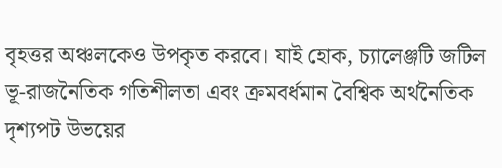বৃহত্তর অঞ্চলকেও উপকৃত করবে। যাই হোক, চ্যালেঞ্জটি জটিল ভূ-রাজনৈতিক গতিশীলতা এবং ক্রমবর্ধমান বৈশ্বিক অর্থনৈতিক দৃশ্যপট উভয়ের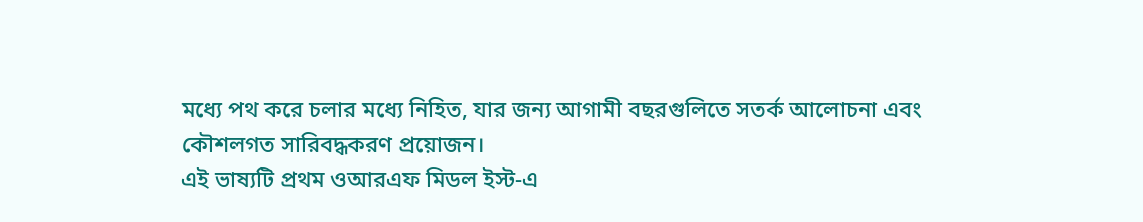মধ্যে পথ করে চলার মধ্যে নিহিত, যার জন্য আগামী বছরগুলিতে সতর্ক আলোচনা এবং কৌশলগত সারিবদ্ধকরণ প্রয়োজন।
এই ভাষ্যটি প্রথম ওআরএফ মিডল ইস্ট-এ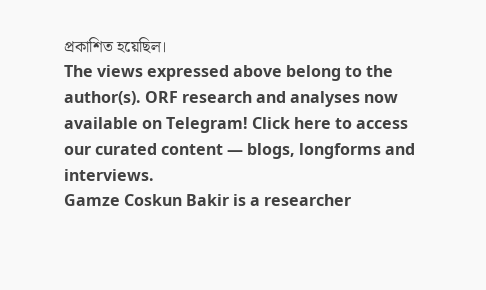প্রকাশিত হয়েছিল।
The views expressed above belong to the author(s). ORF research and analyses now available on Telegram! Click here to access our curated content — blogs, longforms and interviews.
Gamze Coskun Bakir is a researcher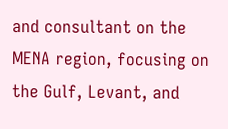and consultant on the MENA region, focusing on the Gulf, Levant, and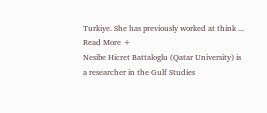Turkiye. She has previously worked at think ...
Read More +
Nesibe Hicret Battaloglu (Qatar University) is a researcher in the Gulf Studies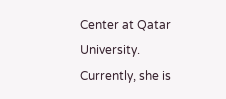Center at Qatar University. Currently, she is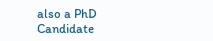also a PhD Candidate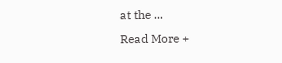at the ...
Read More +